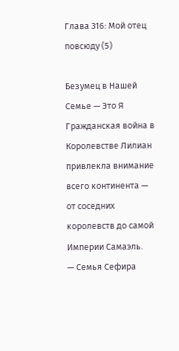Глава 316: Мой отец повсюду (5)

Безумец в Нашей Семье — Это Я
Гражданская война в Королевстве Лилиан привлекла внимание всего континента — от соседних королевств до самой Империи Самаэль.
— Семья Сефира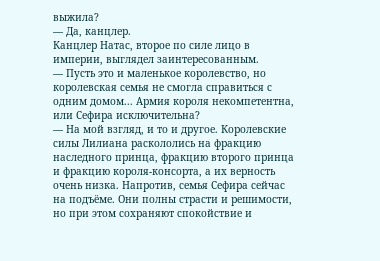выжила?
— Да, канцлер.
Канцлер Натас, второе по силе лицо в империи, выглядел заинтересованным.
— Пусть это и маленькое королевство, но королевская семья не смогла справиться с одним домом... Армия короля некомпетентна, или Сефира исключительна?
— На мой взгляд, и то и другое. Королевские силы Лилиана раскололись на фракцию наследного принца, фракцию второго принца и фракцию короля-консорта, а их верность очень низка. Напротив, семья Сефира сейчас на подъёме. Они полны страсти и решимости, но при этом сохраняют спокойствие и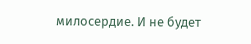милосердие. И не будет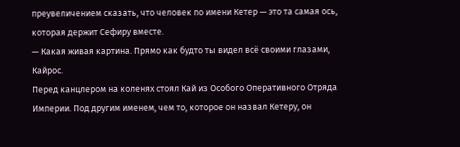преувеличением сказать, что человек по имени Кетер — это та самая ось, которая держит Сефиру вместе.
— Какая живая картина. Прямо как будто ты видел всё своими глазами, Кайрос.
Перед канцлером на коленях стоял Кай из Особого Оперативного Отряда Империи. Под другим именем, чем то, которое он назвал Кетеру, он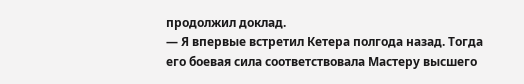продолжил доклад.
— Я впервые встретил Кетера полгода назад. Тогда его боевая сила соответствовала Мастеру высшего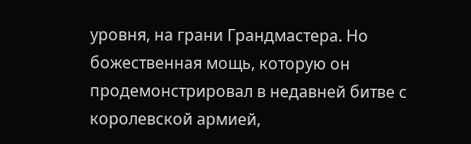уровня, на грани Грандмастера. Но божественная мощь, которую он продемонстрировал в недавней битве с королевской армией,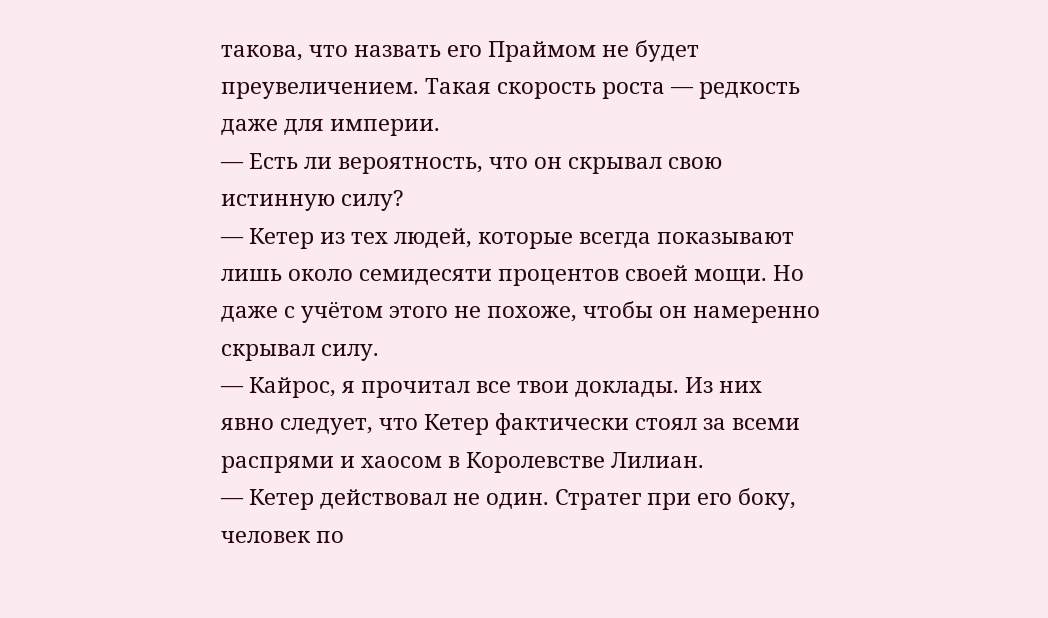такова, что назвать его Праймом не будет преувеличением. Такая скорость роста — редкость даже для империи.
— Есть ли вероятность, что он скрывал свою истинную силу?
— Кетер из тех людей, которые всегда показывают лишь около семидесяти процентов своей мощи. Но даже с учётом этого не похоже, чтобы он намеренно скрывал силу.
— Кайрос, я прочитал все твои доклады. Из них явно следует, что Кетер фактически стоял за всеми распрями и хаосом в Королевстве Лилиан.
— Кетер действовал не один. Стратег при его боку, человек по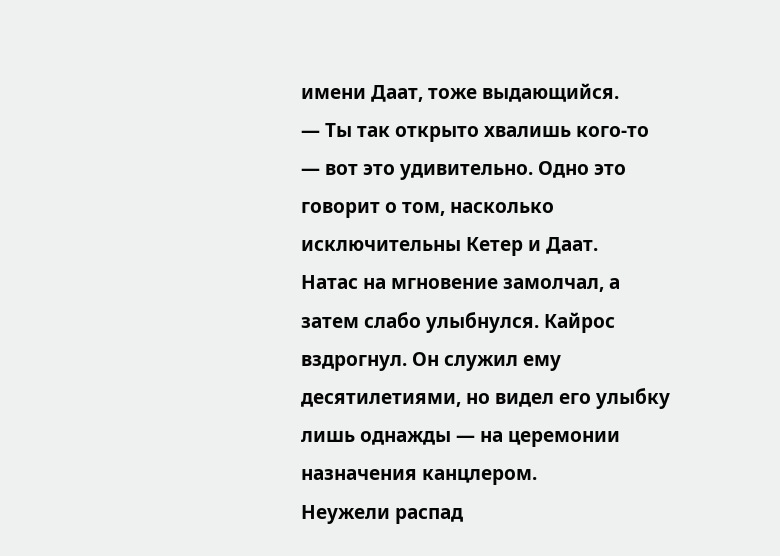имени Даат, тоже выдающийся.
— Ты так открыто хвалишь кого-то — вот это удивительно. Одно это говорит о том, насколько исключительны Кетер и Даат.
Натас на мгновение замолчал, а затем слабо улыбнулся. Кайрос вздрогнул. Он служил ему десятилетиями, но видел его улыбку лишь однажды — на церемонии назначения канцлером.
Неужели распад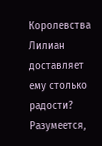Королевства Лилиан доставляет ему столько радости?
Разумеется,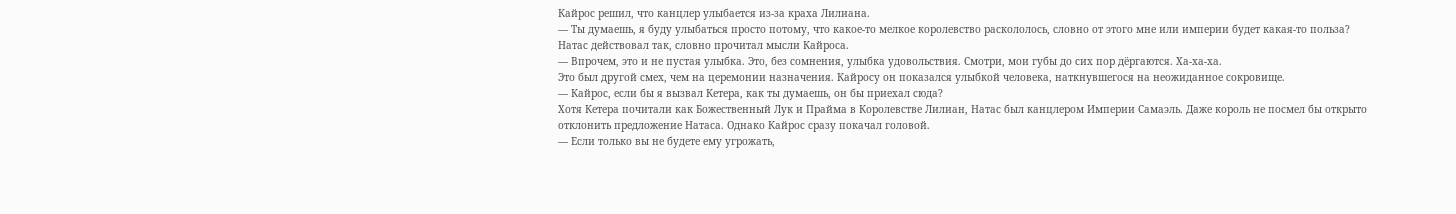Кайрос решил, что канцлер улыбается из-за краха Лилиана.
— Ты думаешь, я буду улыбаться просто потому, что какое-то мелкое королевство раскололось, словно от этого мне или империи будет какая-то польза?
Натас действовал так, словно прочитал мысли Кайроса.
— Впрочем, это и не пустая улыбка. Это, без сомнения, улыбка удовольствия. Смотри, мои губы до сих пор дёргаются. Ха-ха-ха.
Это был другой смех, чем на церемонии назначения. Кайросу он показался улыбкой человека, наткнувшегося на неожиданное сокровище.
— Кайрос, если бы я вызвал Кетера, как ты думаешь, он бы приехал сюда?
Хотя Кетера почитали как Божественный Лук и Прайма в Королевстве Лилиан, Натас был канцлером Империи Самаэль. Даже король не посмел бы открыто отклонить предложение Натаса. Однако Кайрос сразу покачал головой.
— Если только вы не будете ему угрожать,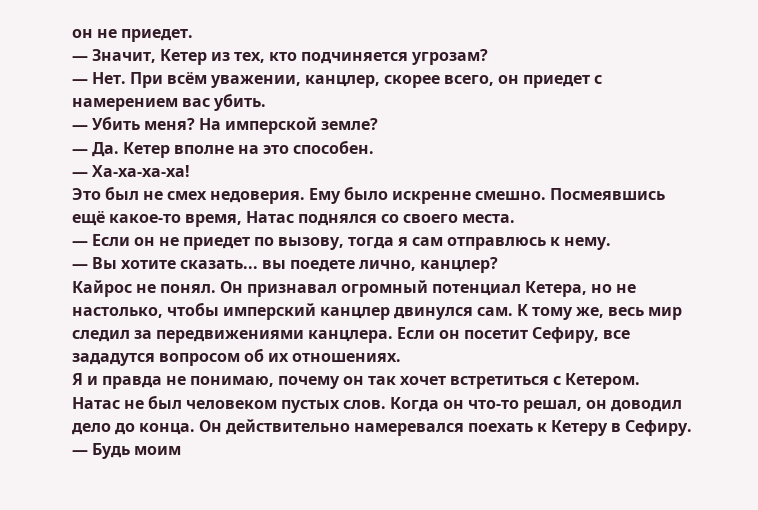он не приедет.
— Значит, Кетер из тех, кто подчиняется угрозам?
— Нет. При всём уважении, канцлер, скорее всего, он приедет с намерением вас убить.
— Убить меня? На имперской земле?
— Да. Кетер вполне на это способен.
— Ха-ха-ха-ха!
Это был не смех недоверия. Ему было искренне смешно. Посмеявшись ещё какое-то время, Натас поднялся со своего места.
— Если он не приедет по вызову, тогда я сам отправлюсь к нему.
— Вы хотите сказать... вы поедете лично, канцлер?
Кайрос не понял. Он признавал огромный потенциал Кетера, но не настолько, чтобы имперский канцлер двинулся сам. К тому же, весь мир следил за передвижениями канцлера. Если он посетит Сефиру, все зададутся вопросом об их отношениях.
Я и правда не понимаю, почему он так хочет встретиться с Кетером.
Натас не был человеком пустых слов. Когда он что-то решал, он доводил дело до конца. Он действительно намеревался поехать к Кетеру в Сефиру.
— Будь моим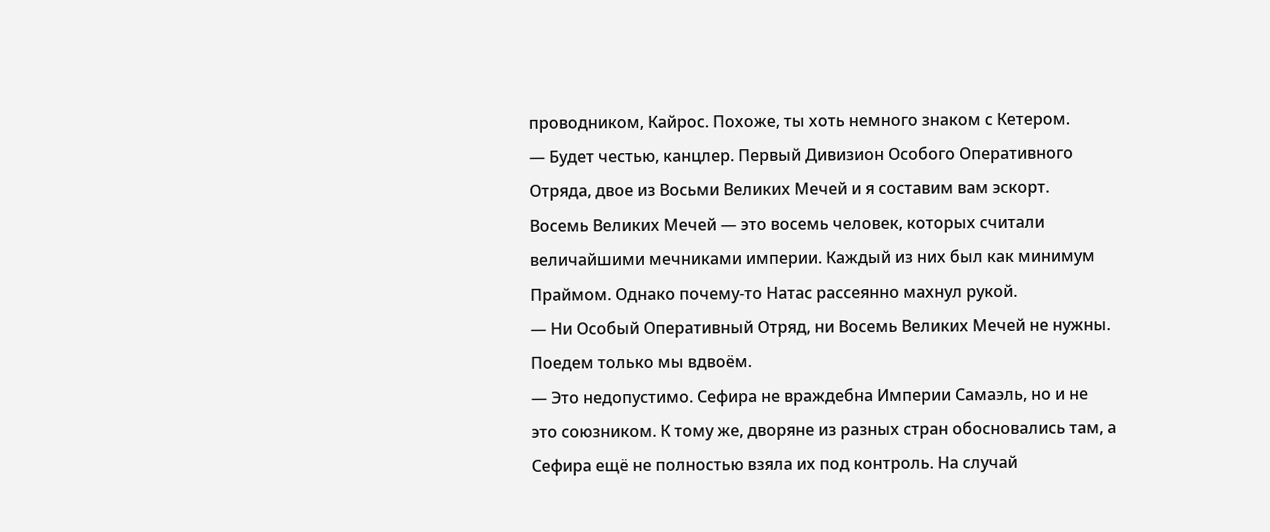проводником, Кайрос. Похоже, ты хоть немного знаком с Кетером.
— Будет честью, канцлер. Первый Дивизион Особого Оперативного Отряда, двое из Восьми Великих Мечей и я составим вам эскорт.
Восемь Великих Мечей — это восемь человек, которых считали величайшими мечниками империи. Каждый из них был как минимум Праймом. Однако почему-то Натас рассеянно махнул рукой.
— Ни Особый Оперативный Отряд, ни Восемь Великих Мечей не нужны. Поедем только мы вдвоём.
— Это недопустимо. Сефира не враждебна Империи Самаэль, но и не это союзником. К тому же, дворяне из разных стран обосновались там, а Сефира ещё не полностью взяла их под контроль. На случай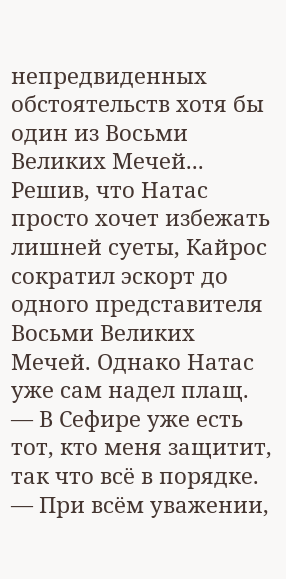непредвиденных обстоятельств хотя бы один из Восьми Великих Мечей...
Решив, что Натас просто хочет избежать лишней суеты, Кайрос сократил эскорт до одного представителя Восьми Великих Мечей. Однако Натас уже сам надел плащ.
— В Сефире уже есть тот, кто меня защитит, так что всё в порядке.
— При всём уважении,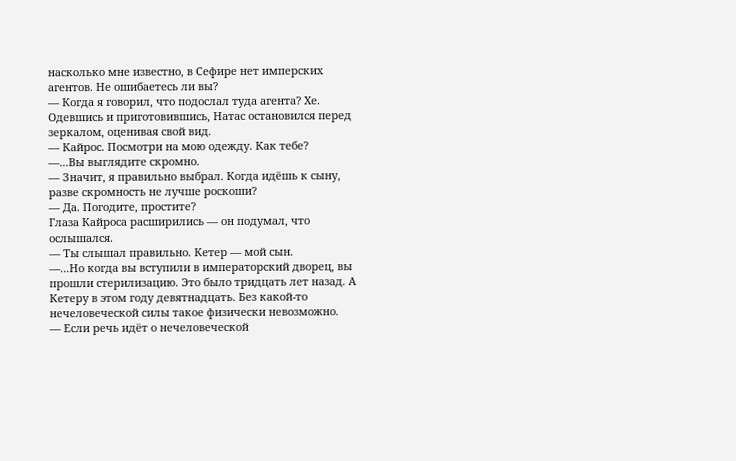насколько мне известно, в Сефире нет имперских агентов. Не ошибаетесь ли вы?
— Когда я говорил, что подослал туда агента? Хе.
Одевшись и приготовившись, Натас остановился перед зеркалом, оценивая свой вид.
— Кайрос. Посмотри на мою одежду. Как тебе?
—...Вы выглядите скромно.
— Значит, я правильно выбрал. Когда идёшь к сыну, разве скромность не лучше роскоши?
— Да. Погодите, простите?
Глаза Кайроса расширились — он подумал, что ослышался.
— Ты слышал правильно. Кетер — мой сын.
—...Но когда вы вступили в императорский дворец, вы прошли стерилизацию. Это было тридцать лет назад. А Кетеру в этом году девятнадцать. Без какой-то нечеловеческой силы такое физически невозможно.
— Если речь идёт о нечеловеческой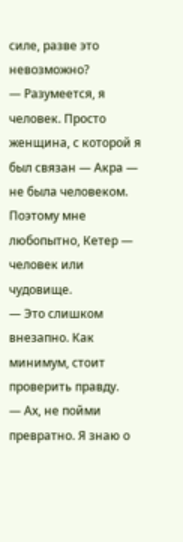силе, разве это невозможно?
— Разумеется, я человек. Просто женщина, с которой я был связан — Акра — не была человеком. Поэтому мне любопытно, Кетер — человек или чудовище.
— Это слишком внезапно. Как минимум, стоит проверить правду.
— Ах, не пойми превратно. Я знаю о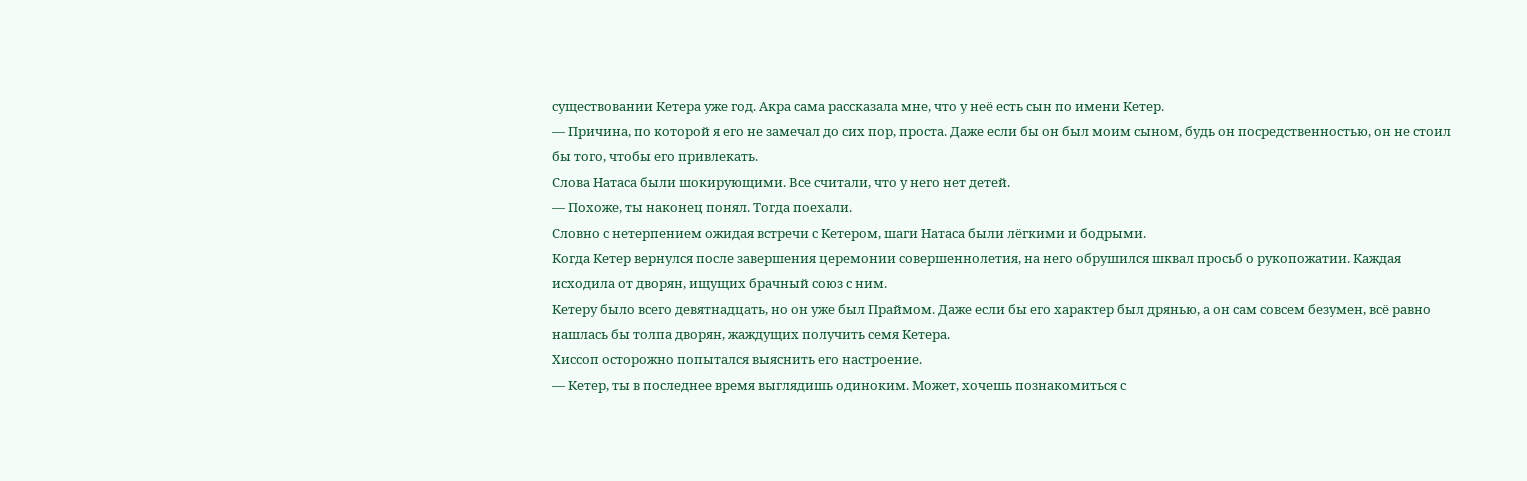существовании Кетера уже год. Акра сама рассказала мне, что у неё есть сын по имени Кетер.
— Причина, по которой я его не замечал до сих пор, проста. Даже если бы он был моим сыном, будь он посредственностью, он не стоил бы того, чтобы его привлекать.
Слова Натаса были шокирующими. Все считали, что у него нет детей.
— Похоже, ты наконец понял. Тогда поехали.
Словно с нетерпением ожидая встречи с Кетером, шаги Натаса были лёгкими и бодрыми.
Когда Кетер вернулся после завершения церемонии совершеннолетия, на него обрушился шквал просьб о рукопожатии. Каждая исходила от дворян, ищущих брачный союз с ним.
Кетеру было всего девятнадцать, но он уже был Праймом. Даже если бы его характер был дрянью, а он сам совсем безумен, всё равно нашлась бы толпа дворян, жаждущих получить семя Кетера.
Хиссоп осторожно попытался выяснить его настроение.
— Кетер, ты в последнее время выглядишь одиноким. Может, хочешь познакомиться с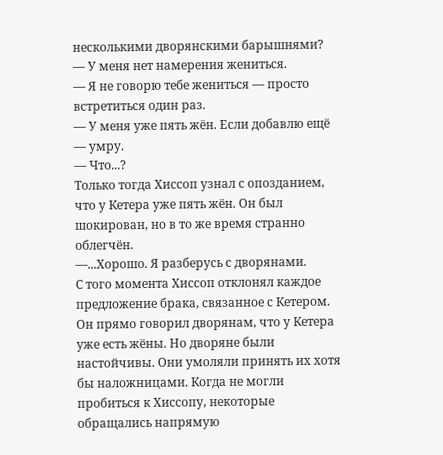несколькими дворянскими барышнями?
— У меня нет намерения жениться.
— Я не говорю тебе жениться — просто встретиться один раз.
— У меня уже пять жён. Если добавлю ещё — умру.
— Что...?
Только тогда Хиссоп узнал с опозданием, что у Кетера уже пять жён. Он был шокирован, но в то же время странно облегчён.
—...Хорошо. Я разберусь с дворянами.
С того момента Хиссоп отклонял каждое предложение брака, связанное с Кетером. Он прямо говорил дворянам, что у Кетера уже есть жёны. Но дворяне были настойчивы. Они умоляли принять их хотя бы наложницами. Когда не могли пробиться к Хиссопу, некоторые обращались напрямую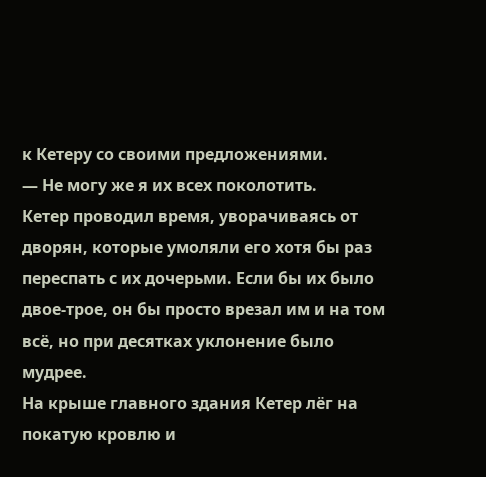к Кетеру со своими предложениями.
— Не могу же я их всех поколотить.
Кетер проводил время, уворачиваясь от дворян, которые умоляли его хотя бы раз переспать с их дочерьми. Если бы их было двое-трое, он бы просто врезал им и на том всё, но при десятках уклонение было мудрее.
На крыше главного здания Кетер лёг на покатую кровлю и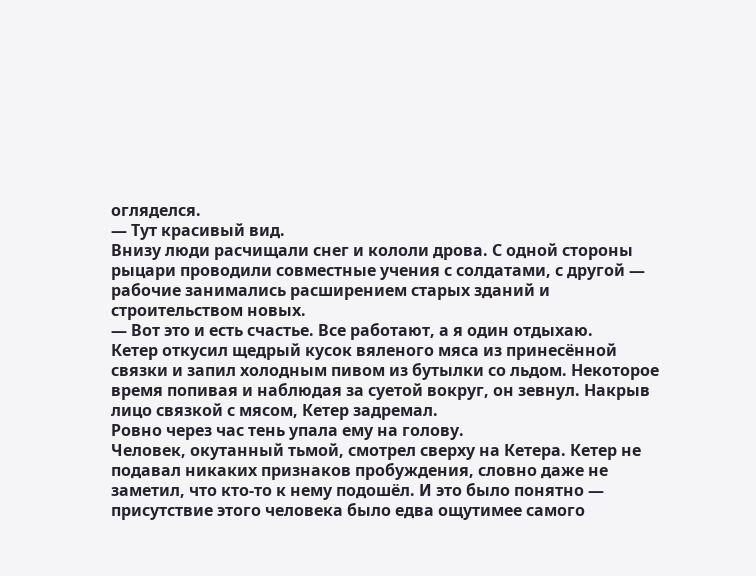огляделся.
— Тут красивый вид.
Внизу люди расчищали снег и кололи дрова. С одной стороны рыцари проводили совместные учения с солдатами, с другой — рабочие занимались расширением старых зданий и строительством новых.
— Вот это и есть счастье. Все работают, а я один отдыхаю.
Кетер откусил щедрый кусок вяленого мяса из принесённой связки и запил холодным пивом из бутылки со льдом. Некоторое время попивая и наблюдая за суетой вокруг, он зевнул. Накрыв лицо связкой с мясом, Кетер задремал.
Ровно через час тень упала ему на голову.
Человек, окутанный тьмой, смотрел сверху на Кетера. Кетер не подавал никаких признаков пробуждения, словно даже не заметил, что кто-то к нему подошёл. И это было понятно — присутствие этого человека было едва ощутимее самого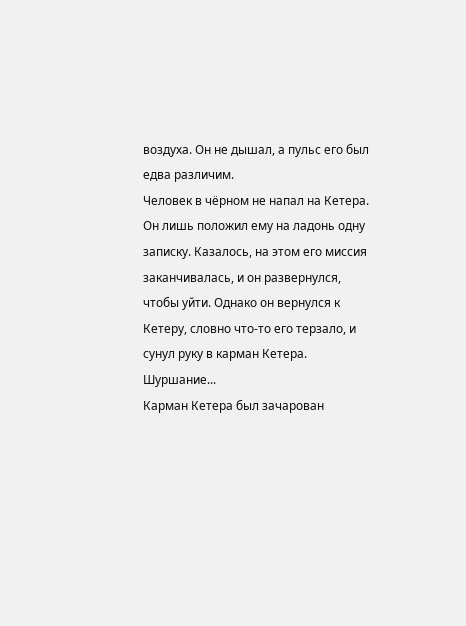воздуха. Он не дышал, а пульс его был едва различим.
Человек в чёрном не напал на Кетера. Он лишь положил ему на ладонь одну записку. Казалось, на этом его миссия заканчивалась, и он развернулся, чтобы уйти. Однако он вернулся к Кетеру, словно что-то его терзало, и сунул руку в карман Кетера.
Шуршание...
Карман Кетера был зачарован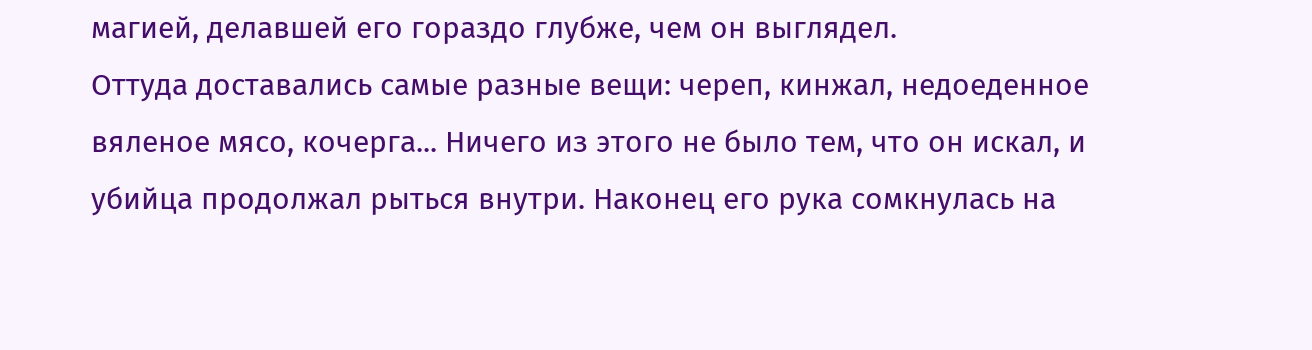магией, делавшей его гораздо глубже, чем он выглядел.
Оттуда доставались самые разные вещи: череп, кинжал, недоеденное вяленое мясо, кочерга... Ничего из этого не было тем, что он искал, и убийца продолжал рыться внутри. Наконец его рука сомкнулась на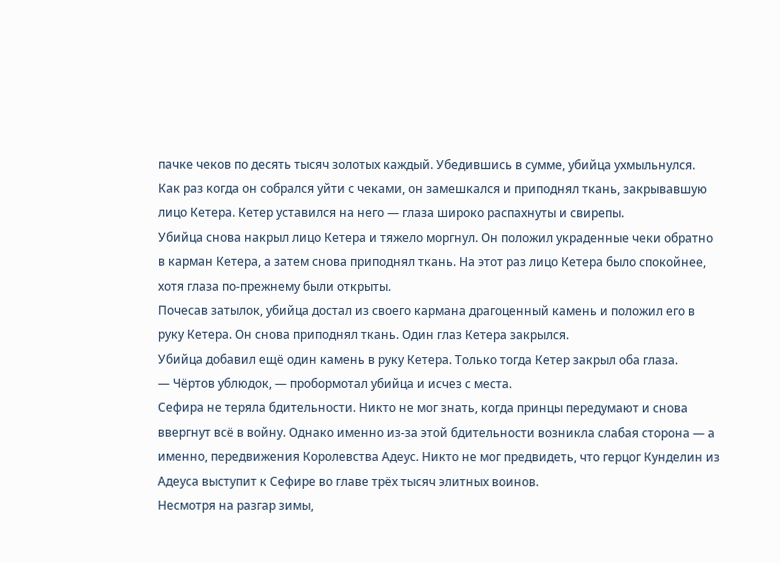пачке чеков по десять тысяч золотых каждый. Убедившись в сумме, убийца ухмыльнулся.
Как раз когда он собрался уйти с чеками, он замешкался и приподнял ткань, закрывавшую лицо Кетера. Кетер уставился на него — глаза широко распахнуты и свирепы.
Убийца снова накрыл лицо Кетера и тяжело моргнул. Он положил украденные чеки обратно в карман Кетера, а затем снова приподнял ткань. На этот раз лицо Кетера было спокойнее, хотя глаза по-прежнему были открыты.
Почесав затылок, убийца достал из своего кармана драгоценный камень и положил его в руку Кетера. Он снова приподнял ткань. Один глаз Кетера закрылся.
Убийца добавил ещё один камень в руку Кетера. Только тогда Кетер закрыл оба глаза.
— Чёртов ублюдок, — пробормотал убийца и исчез с места.
Сефира не теряла бдительности. Никто не мог знать, когда принцы передумают и снова ввергнут всё в войну. Однако именно из-за этой бдительности возникла слабая сторона — а именно, передвижения Королевства Адеус. Никто не мог предвидеть, что герцог Кунделин из Адеуса выступит к Сефире во главе трёх тысяч элитных воинов.
Несмотря на разгар зимы,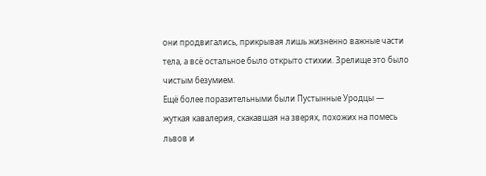они продвигались, прикрывая лишь жизненно важные части тела, а всё остальное было открыто стихии. Зрелище это было чистым безумием.
Ещё более поразительными были Пустынные Уродцы — жуткая кавалерия, скакавшая на зверях, похожих на помесь львов и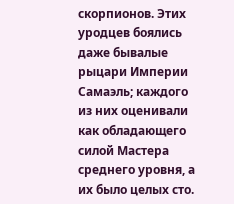скорпионов. Этих уродцев боялись даже бывалые рыцари Империи Самаэль; каждого из них оценивали как обладающего силой Мастера среднего уровня, а их было целых сто.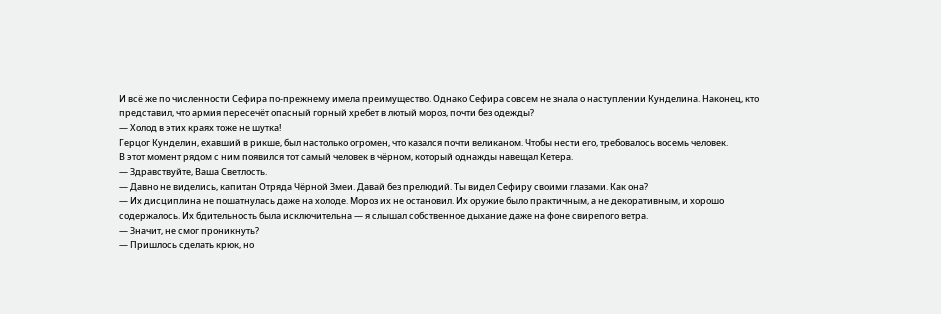И всё же по численности Сефира по-прежнему имела преимущество. Однако Сефира совсем не знала о наступлении Кунделина. Наконец, кто представил, что армия пересечёт опасный горный хребет в лютый мороз, почти без одежды?
— Холод в этих краях тоже не шутка!
Герцог Кунделин, ехавший в рикше, был настолько огромен, что казался почти великаном. Чтобы нести его, требовалось восемь человек.
В этот момент рядом с ним появился тот самый человек в чёрном, который однажды навещал Кетера.
— Здравствуйте, Ваша Светлость.
— Давно не виделись, капитан Отряда Чёрной Змеи. Давай без прелюдий. Ты видел Сефиру своими глазами. Как она?
— Их дисциплина не пошатнулась даже на холоде. Мороз их не остановил. Их оружие было практичным, а не декоративным, и хорошо содержалось. Их бдительность была исключительна — я слышал собственное дыхание даже на фоне свирепого ветра.
— Значит, не смог проникнуть?
— Пришлось сделать крюк, но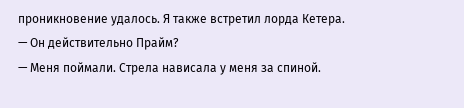проникновение удалось. Я также встретил лорда Кетера.
— Он действительно Прайм?
— Меня поймали. Стрела нависала у меня за спиной.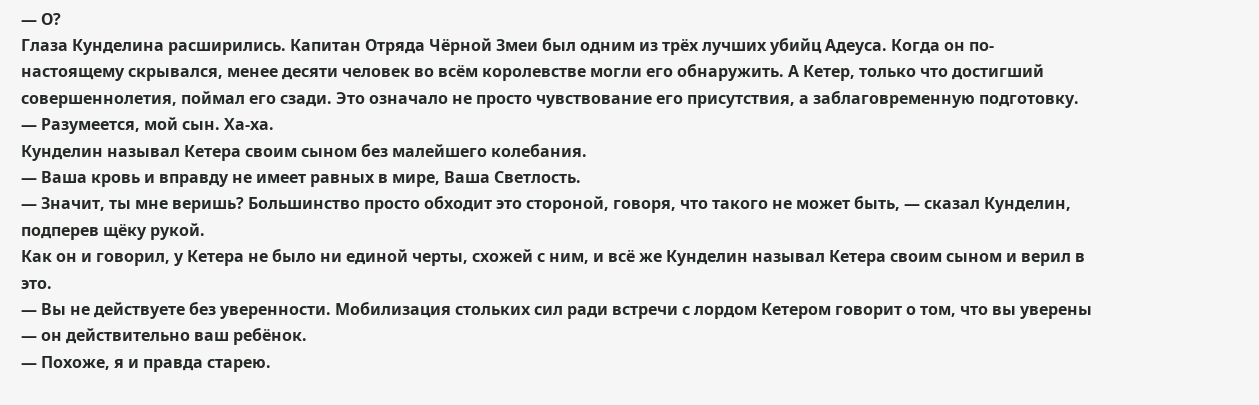— О?
Глаза Кунделина расширились. Капитан Отряда Чёрной Змеи был одним из трёх лучших убийц Адеуса. Когда он по-настоящему скрывался, менее десяти человек во всём королевстве могли его обнаружить. А Кетер, только что достигший совершеннолетия, поймал его сзади. Это означало не просто чувствование его присутствия, а заблаговременную подготовку.
— Разумеется, мой сын. Ха-ха.
Кунделин называл Кетера своим сыном без малейшего колебания.
— Ваша кровь и вправду не имеет равных в мире, Ваша Светлость.
— Значит, ты мне веришь? Большинство просто обходит это стороной, говоря, что такого не может быть, — сказал Кунделин, подперев щёку рукой.
Как он и говорил, у Кетера не было ни единой черты, схожей с ним, и всё же Кунделин называл Кетера своим сыном и верил в это.
— Вы не действуете без уверенности. Мобилизация стольких сил ради встречи с лордом Кетером говорит о том, что вы уверены — он действительно ваш ребёнок.
— Похоже, я и правда старею.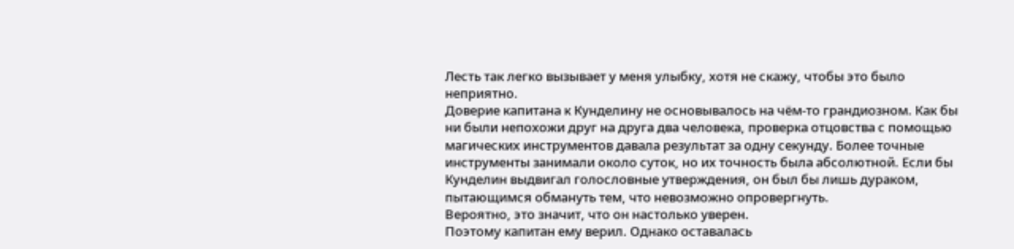Лесть так легко вызывает у меня улыбку, хотя не скажу, чтобы это было неприятно.
Доверие капитана к Кунделину не основывалось на чём-то грандиозном. Как бы ни были непохожи друг на друга два человека, проверка отцовства с помощью магических инструментов давала результат за одну секунду. Более точные инструменты занимали около суток, но их точность была абсолютной. Если бы Кунделин выдвигал голословные утверждения, он был бы лишь дураком, пытающимся обмануть тем, что невозможно опровергнуть.
Вероятно, это значит, что он настолько уверен.
Поэтому капитан ему верил. Однако оставалась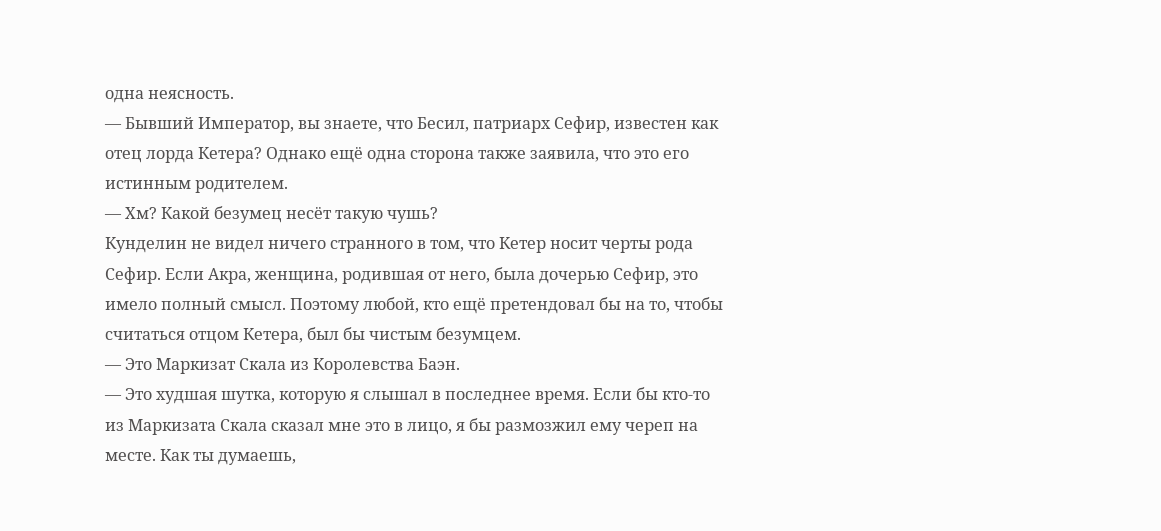одна неясность.
— Бывший Император, вы знаете, что Бесил, патриарх Сефир, известен как отец лорда Кетера? Однако ещё одна сторона также заявила, что это его истинным родителем.
— Хм? Какой безумец несёт такую чушь?
Кунделин не видел ничего странного в том, что Кетер носит черты рода Сефир. Если Акра, женщина, родившая от него, была дочерью Сефир, это имело полный смысл. Поэтому любой, кто ещё претендовал бы на то, чтобы считаться отцом Кетера, был бы чистым безумцем.
— Это Маркизат Скала из Королевства Баэн.
— Это худшая шутка, которую я слышал в последнее время. Если бы кто-то из Маркизата Скала сказал мне это в лицо, я бы размозжил ему череп на месте. Как ты думаешь,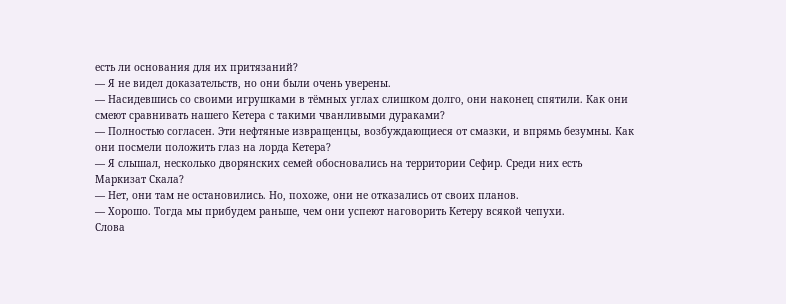есть ли основания для их притязаний?
— Я не видел доказательств, но они были очень уверены.
— Насидевшись со своими игрушками в тёмных углах слишком долго, они наконец спятили. Как они смеют сравнивать нашего Кетера с такими чванливыми дураками?
— Полностью согласен. Эти нефтяные извращенцы, возбуждающиеся от смазки, и впрямь безумны. Как они посмели положить глаз на лорда Кетера?
— Я слышал, несколько дворянских семей обосновались на территории Сефир. Среди них есть Маркизат Скала?
— Нет, они там не остановились. Но, похоже, они не отказались от своих планов.
— Хорошо. Тогда мы прибудем раньше, чем они успеют наговорить Кетеру всякой чепухи.
Слова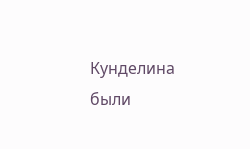Кунделина были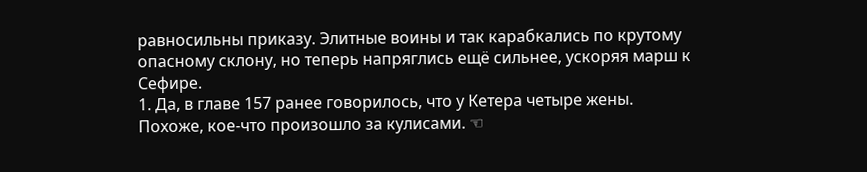равносильны приказу. Элитные воины и так карабкались по крутому опасному склону, но теперь напряглись ещё сильнее, ускоряя марш к Сефире.
1. Да, в главе 157 ранее говорилось, что у Кетера четыре жены. Похоже, кое-что произошло за кулисами. ☜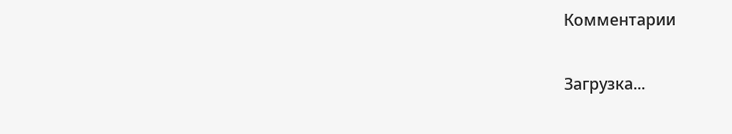Комментарии

Загрузка...